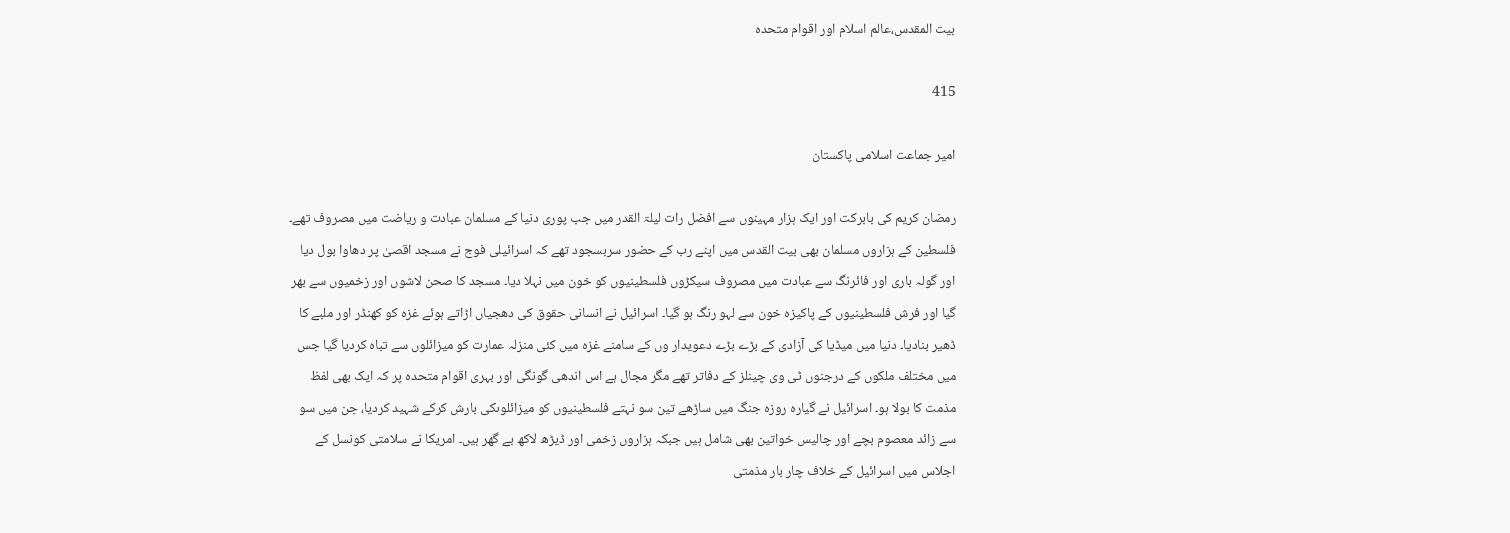بیت المقدس،عالم اسلام اور اقوام متحدہ

415

امیر جماعت اسلامی پاکستان

رمضان کریم کی بابرکت اور ایک ہزار مہینوں سے افضل رات لیلۃ القدر میں جب پوری دنیا کے مسلمان عبادت و ریاضت میں مصروف تھے۔ فلسطین کے ہزاروں مسلمان بھی بیت القدس میں اپنے رب کے حضور سربسجود تھے کہ اسرائیلی فوج نے مسجد اقصیٰ پر دھاوا بول دیا اور گولہ باری اور فائرنگ سے عبادت میں مصروف سیکڑوں فلسطینیوں کو خون میں نہلا دیا۔ مسجد کا صحن لاشوں اور زخمیوں سے بھر گیا اور فرش فلسطینیوں کے پاکیزہ خون سے لہو رنگ ہو گیا۔ اسرائیل نے انسانی حقوق کی دھجیاں اڑاتے ہوئے غزہ کو کھنڈر اور ملبے کا ڈھیر بنادیا۔ دنیا میں میڈیا کی آزادی کے بڑے بڑے دعویدار وں کے سامنے غزہ میں کئی منزلہ عمارت کو میزائلوں سے تباہ کردیا گیا جس میں مختلف ملکوں کے درجنوں ٹی وی چینلز کے دفاتر تھے مگر مجال ہے اس اندھی گونگی اور بہری اقوام متحدہ پر کہ ایک بھی لفظ مذمت کا بولا ہو۔ اسرائیل نے گیارہ روزہ جنگ میں ساڑھے تین سو نہتے فلسطینیوں کو میزائلوںکی بارش کرکے شہید کردیا، جن میں سو سے زائد معصوم بچے اور چالیس خواتین بھی شامل ہیں جبکہ ہزاروں زخمی اور ڈیڑھ لاکھ بے گھر ہیں۔ امریکا نے سلامتی کونسل کے اجلاس میں اسرائیل کے خلاف چار بار مذمتی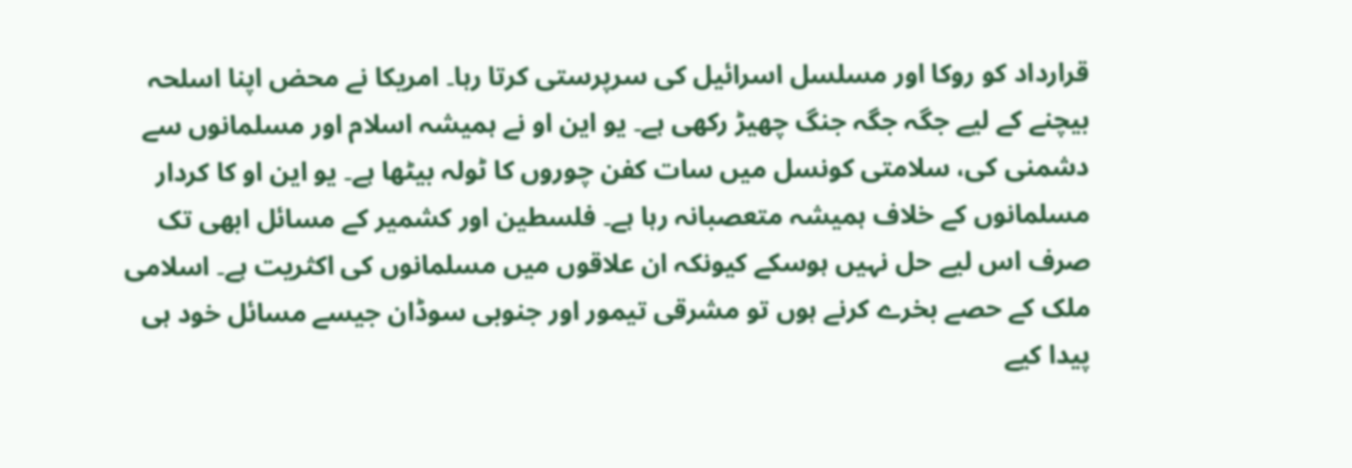قرارداد کو روکا اور مسلسل اسرائیل کی سرپرستی کرتا رہا۔ امریکا نے محض اپنا اسلحہ بیچنے کے لیے جگہ جگہ جنگ چھیڑ رکھی ہے۔ یو این او نے ہمیشہ اسلام اور مسلمانوں سے دشمنی کی، سلامتی کونسل میں سات کفن چوروں کا ٹولہ بیٹھا ہے۔ یو این او کا کردار مسلمانوں کے خلاف ہمیشہ متعصبانہ رہا ہے۔ فلسطین اور کشمیر کے مسائل ابھی تک صرف اس لیے حل نہیں ہوسکے کیونکہ ان علاقوں میں مسلمانوں کی اکثریت ہے۔ اسلامی ملک کے حصے بخرے کرنے ہوں تو مشرقی تیمور اور جنوبی سوڈان جیسے مسائل خود ہی پیدا کیے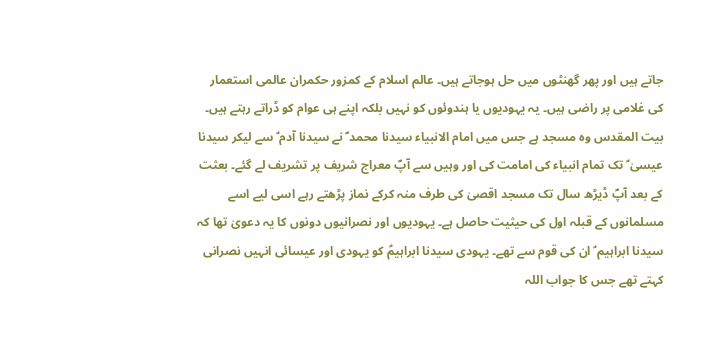جاتے ہیں اور پھر گھنٹوں میں حل ہوجاتے ہیں۔ عالم اسلام کے کمزور حکمران عالمی استعمار کی غلامی پر راضی ہیں۔ یہ یہودیوں یا ہندوئوں کو نہیں بلکہ اپنے ہی عوام کو ڈراتے رہتے ہیں۔
بیت المقدس وہ مسجد ہے جس میں امام الانبیاء سیدنا محمد ؐ نے سیدنا آدم ؑ سے لیکر سیدنا عیسیٰ ؑ تک تمام انبیاء کی امامت کی اور وہیں سے آپؐ معراج شریف پر تشریف لے گئے۔ بعثت کے بعد آپؐ ڈیڑھ سال تک مسجد اقصیٰ کی طرف منہ کرکے نماز پڑھتے رہے اسی لیے اسے مسلمانوں کے قبلہ اول کی حیثیت حاصل ہے۔ یہودیوں اور نصرانیوں دونوں کا یہ دعویٰ تھا کہ سیدنا ابراہیم ؑ ان کی قوم سے تھے۔ یہودی سیدنا ابراہیمؑ کو یہودی اور عیسائی انہیں نصرانی کہتے تھے جس کا جواب اللہ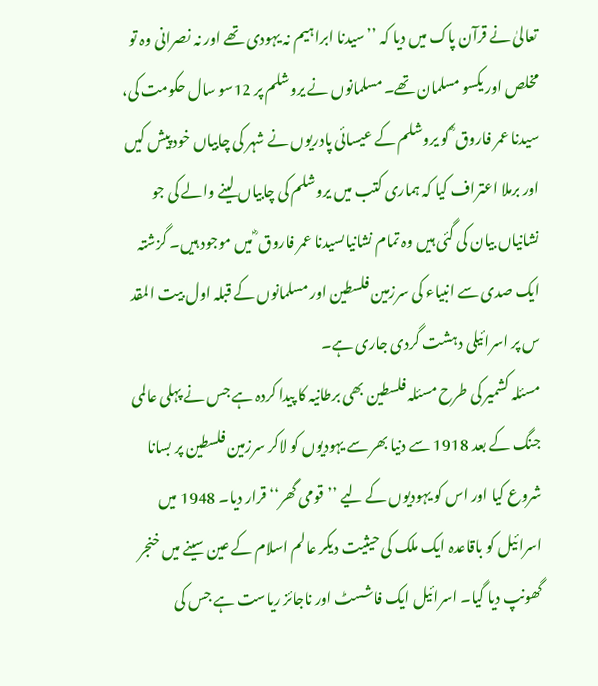تعالیٰ نے قرآن پاک میں دیا کہ ’’سیدنا ابراہیم نہ یہودی تھے اور نہ نصرانی وہ تو مخلص اور یکسو مسلمان تھے۔ مسلمانوں نے یروشلم پر 12سو سال حکومت کی، سیدنا عمر فاروق ؓ کو یروشلم کے عیسائی پادریوں نے شہر کی چابیاں خود پیش کیں اور برملا اعتراف کیا کہ ہماری کتب میں یروشلم کی چابیاں لینے والے کی جو نشانیاں بیان کی گئی ہیں وہ تمام نشانیاںسیدنا عمر فاروق ؓ میں موجود ہیں۔ گزشتہ ایک صدی سے انبیاء کی سرزمین فلسطین اور مسلمانوں کے قبلہ اول بیت المقد س پر اسرائیلی دہشت گردی جاری ہے۔
مسئلہ کشمیر کی طرح مسئلہ فلسطین بھی برطانیہ کا پیدا کردہ ہے جس نے پہلی عالمی جنگ کے بعد 1918 سے دنیا بھر سے یہودیوں کو لاکر سرزمین فلسطین پر بسانا شروع کیا اور اس کو یہودیوں کے لیے ’’قومی گھر‘‘ قرار دیا۔ 1948 میں اسرائیل کو باقاعدہ ایک ملک کی حیثیت دیکر عالم اسلام کے عین سینے میں خنجر گھونپ دیا گیا۔ اسرائیل ایک فاشسٹ اور ناجائز ریاست ہے جس کی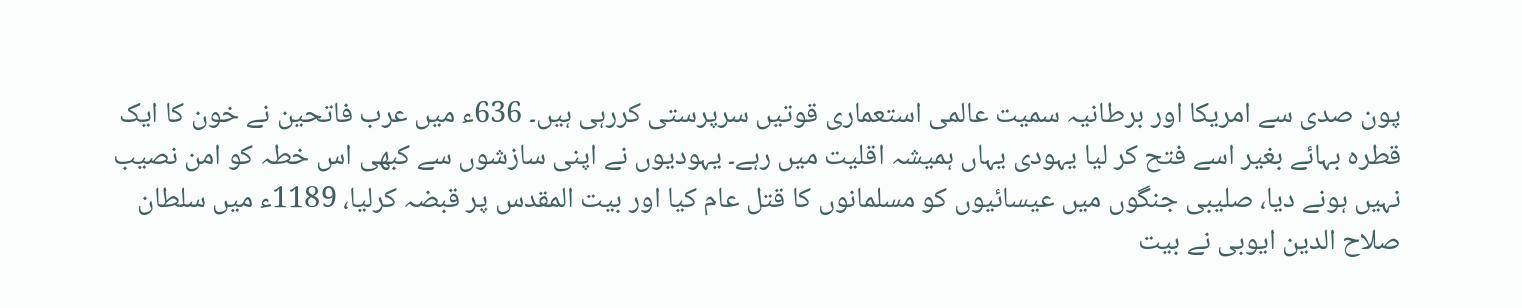پون صدی سے امریکا اور برطانیہ سمیت عالمی استعماری قوتیں سرپرستی کررہی ہیں۔ 636ء میں عرب فاتحین نے خون کا ایک قطرہ بہائے بغیر اسے فتح کر لیا یہودی یہاں ہمیشہ اقلیت میں رہے۔ یہودیوں نے اپنی سازشوں سے کبھی اس خطہ کو امن نصیب نہیں ہونے دیا، صلیبی جنگوں میں عیسائیوں کو مسلمانوں کا قتل عام کیا اور بیت المقدس پر قبضہ کرلیا، 1189ء میں سلطان صلاح الدین ایوبی نے بیت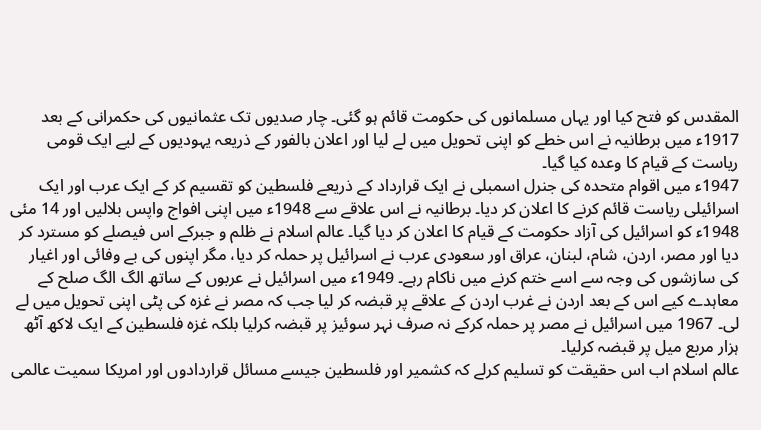المقدس کو فتح کیا اور یہاں مسلمانوں کی حکومت قائم ہو گئی۔ چار صدیوں تک عثمانیوں کی حکمرانی کے بعد 1917ء میں برطانیہ نے اس خطے کو اپنی تحویل میں لے لیا اور اعلان بالفور کے ذریعہ یہودیوں کے لیے ایک قومی ریاست کے قیام کا وعدہ کیا گیا۔
1947ء میں اقوام متحدہ کی جنرل اسمبلی نے ایک قرارداد کے ذریعے فلسطین کو تقسیم کر کے ایک عرب اور ایک اسرائیلی ریاست قائم کرنے کا اعلان کر دیا۔ برطانیہ نے اس علاقے سے 1948ء میں اپنی افواج واپس بلالیں اور 14 مئی 1948ء کو اسرائیل کی آزاد حکومت کے قیام کا اعلان کر دیا گیا۔ عالم اسلام نے ظلم و جبرکے اس فیصلے کو مسترد کر دیا اور مصر، اردن، شام، لبنان، عراق اور سعودی عرب نے اسرائیل پر حملہ کر دیا، مگر اپنوں کی بے وفائی اور اغیار کی سازشوں کی وجہ سے اسے ختم کرنے میں ناکام رہے۔ 1949ء میں اسرائیل نے عربوں کے ساتھ الگ الگ صلح کے معاہدے کیے اس کے بعد اردن نے غرب اردن کے علاقے پر قبضہ کر لیا جب کہ مصر نے غزہ کی پٹی اپنی تحویل میں لے لی۔ 1967 میں اسرائیل نے مصر پر حملہ کرکے نہ صرف نہر سوئیز پر قبضہ کرلیا بلکہ غزہ فلسطین کے ایک لاکھ آٹھ ہزار مربع میل پر قبضہ کرلیا۔
عالم اسلام اب اس حقیقت کو تسلیم کرلے کہ کشمیر اور فلسطین جیسے مسائل قراردادوں اور امریکا سمیت عالمی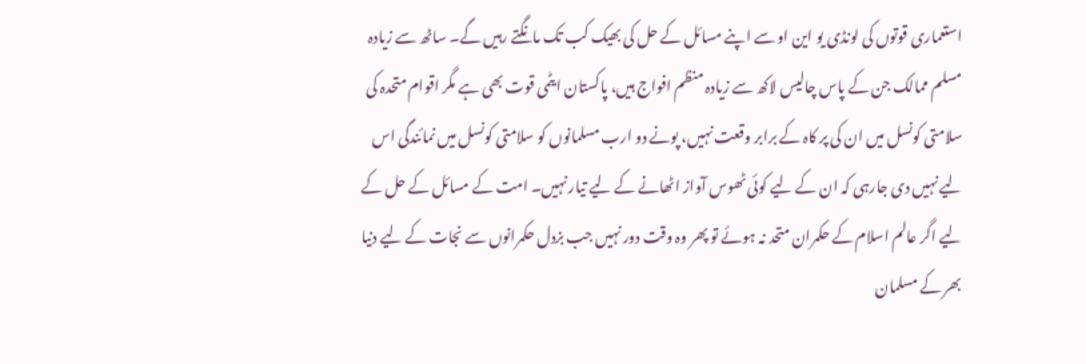استعماری قوتوں کی لونڈی یو این او سے اپنے مسائل کے حل کی بھیک کب تک مانگتے رہیں گے۔ ساٹھ سے زیادہ مسلم ممالک جن کے پاس چالیس لاکھ سے زیادہ منظم افواج ہیں، پاکستان ایٹمی قوت بھی ہے مگر اقوام متحدہ کی سلامتی کونسل میں ان کی پر کاہ کے برابر وقعت نہیں، پونے دو ارب مسلمانوں کو سلامتی کونسل میں نمائندگی اس لیے نہیں دی جارہی کہ ان کے لیے کوئی ٹھوس آواز اٹھانے کے لیے تیار نہیں۔ امت کے مسائل کے حل کے لیے اگر عالم اسلام کے حکمران متحد نہ ہوئے تو پھر وہ وقت دور نہیں جب بزدل حکمرانوں سے نجات کے لیے دنیا بھر کے مسلمان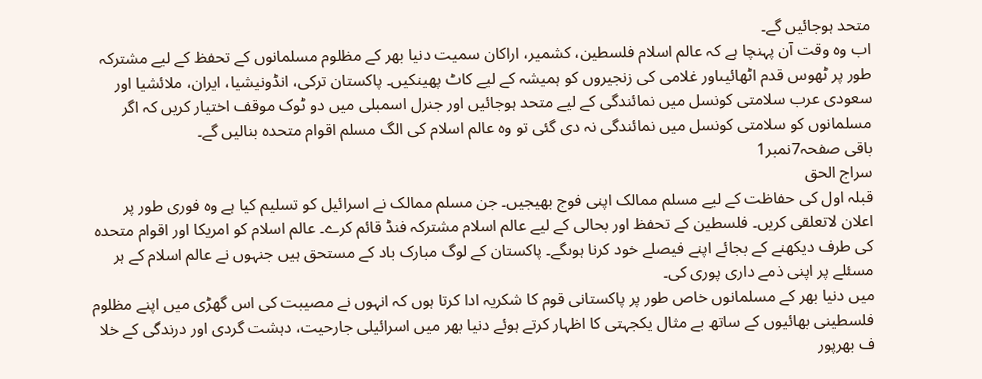متحد ہوجائیں گے۔
اب وہ وقت آن پہنچا ہے کہ عالم اسلام فلسطین، کشمیر، اراکان سمیت دنیا بھر کے مظلوم مسلمانوں کے تحفظ کے لیے مشترکہ طور پر ٹھوس قدم اٹھائیںاور غلامی کی زنجیروں کو ہمیشہ کے لیے کاٹ پھینکیں۔ پاکستان ترکی، انڈونیشیا، ایران، ملائشیا اور سعودی عرب سلامتی کونسل میں نمائندگی کے لیے متحد ہوجائیں اور جنرل اسمبلی میں دو ٹوک موقف اختیار کریں کہ اگر مسلمانوں کو سلامتی کونسل میں نمائندگی نہ دی گئی تو وہ عالم اسلام کی الگ مسلم اقوام متحدہ بنالیں گے۔
باقی صفحہ7نمبر1
سراج الحق
قبلہ اول کی حفاظت کے لیے مسلم ممالک اپنی فوج بھیجیں۔ جن مسلم ممالک نے اسرائیل کو تسلیم کیا ہے وہ فوری طور پر اعلان لاتعلقی کریں۔ فلسطین کے تحفظ اور بحالی کے لیے عالم اسلام مشترکہ فنڈ قائم کرے۔ عالم اسلام کو امریکا اور اقوام متحدہ کی طرف دیکھنے کے بجائے اپنے فیصلے خود کرنا ہوںگے۔ پاکستان کے لوگ مبارک باد کے مستحق ہیں جنہوں نے عالم اسلام کے ہر مسئلے پر اپنی ذمے داری پوری کی۔
میں دنیا بھر کے مسلمانوں خاص طور پر پاکستانی قوم کا شکریہ ادا کرتا ہوں کہ انہوں نے مصیبت کی اس گھڑی میں اپنے مظلوم فلسطینی بھائیوں کے ساتھ بے مثال یکجہتی کا اظہار کرتے ہوئے دنیا بھر میں اسرائیلی جارحیت، دہشت گردی اور درندگی کے خلا ف بھرپور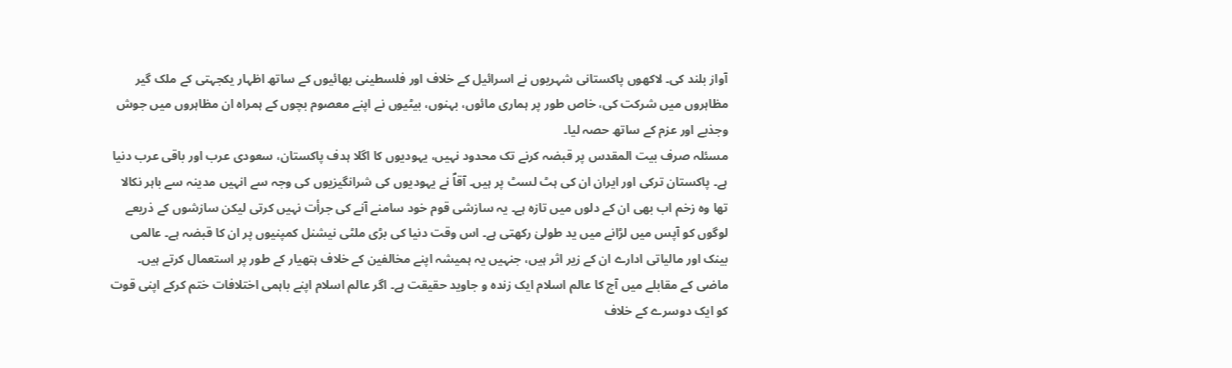آواز بلند کی۔ لاکھوں پاکستانی شہریوں نے اسرائیل کے خلاف اور فلسطینی بھائیوں کے ساتھ اظہار یکجہتی کے ملک گیر مظاہروں میں شرکت کی، خاص طور پر ہماری مائوں، بہنوں، بیٹیوں نے اپنے معصوم بچوں کے ہمراہ ان مظاہروں میں جوش وجذبے اور عزم کے ساتھ حصہ لیا۔
مسئلہ صرف بیت المقدس پر قبضہ کرنے تک محدود نہیں، یہودیوں کا اگلا ہدف پاکستان، سعودی عرب اور باقی عرب دنیا ہے۔ پاکستان ترکی اور ایران ان کی ہٹ لسٹ پر ہیں۔ آقاؐ نے یہودیوں کی شرانگیزیوں کی وجہ سے انہیں مدینہ سے باہر نکالا تھا وہ زخم اب بھی ان کے دلوں میں تازہ ہے۔ یہ سازشی قوم خود سامنے آنے کی جرأت نہیں کرتی لیکن سازشوں کے ذریعے لوگوں کو آپس میں لڑانے میں ید طولیٰ رکھتی ہے۔ اس وقت دنیا کی بڑی ملٹی نیشنل کمپنیوں پر ان کا قبضہ ہے۔ عالمی بینک اور مالیاتی ادارے ان کے زیر اثر ہیں، جنہیں یہ ہمیشہ اپنے مخالفین کے خلاف ہتھیار کے طور پر استعمال کرتے ہیں۔
ماضی کے مقابلے میں آج کا عالم اسلام ایک زندہ و جاوید حقیقت ہے۔ اگر عالم اسلام اپنے باہمی اختلافات ختم کرکے اپنی قوت کو ایک دوسرے کے خلاف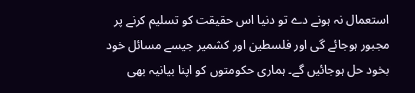استعمال نہ ہونے دے تو دنیا اس حقیقت کو تسلیم کرنے پر مجبور ہوجائے گی اور فلسطین اور کشمیر جیسے مسائل خود بخود حل ہوجائیں گے۔ ہماری حکومتوں کو اپنا بیانیہ بھی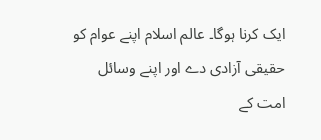ایک کرنا ہوگا۔ عالم اسلام اپنے عوام کو حقیقی آزادی دے اور اپنے وسائل امت کے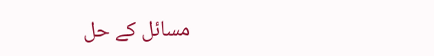مسائل کے حل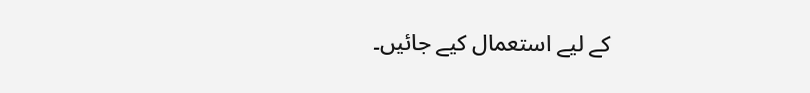کے لیے استعمال کیے جائیں۔